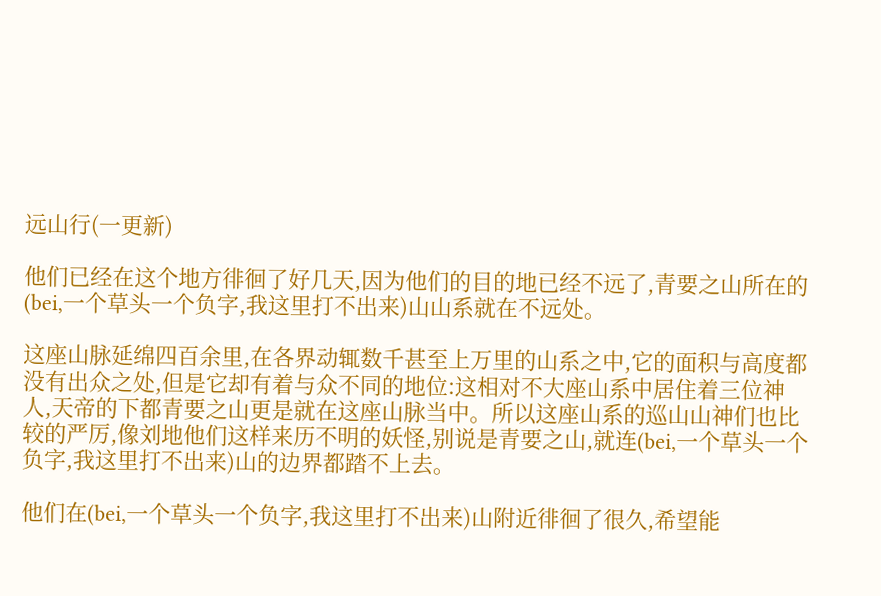远山行(一更新)

他们已经在这个地方徘徊了好几天,因为他们的目的地已经不远了,青要之山所在的(bei,一个草头一个负字,我这里打不出来)山山系就在不远处。

这座山脉延绵四百余里,在各界动辄数千甚至上万里的山系之中,它的面积与高度都没有出众之处,但是它却有着与众不同的地位:这相对不大座山系中居住着三位神人,天帝的下都青要之山更是就在这座山脉当中。所以这座山系的巡山山神们也比较的严厉,像刘地他们这样来历不明的妖怪,别说是青要之山,就连(bei,一个草头一个负字,我这里打不出来)山的边界都踏不上去。

他们在(bei,一个草头一个负字,我这里打不出来)山附近徘徊了很久,希望能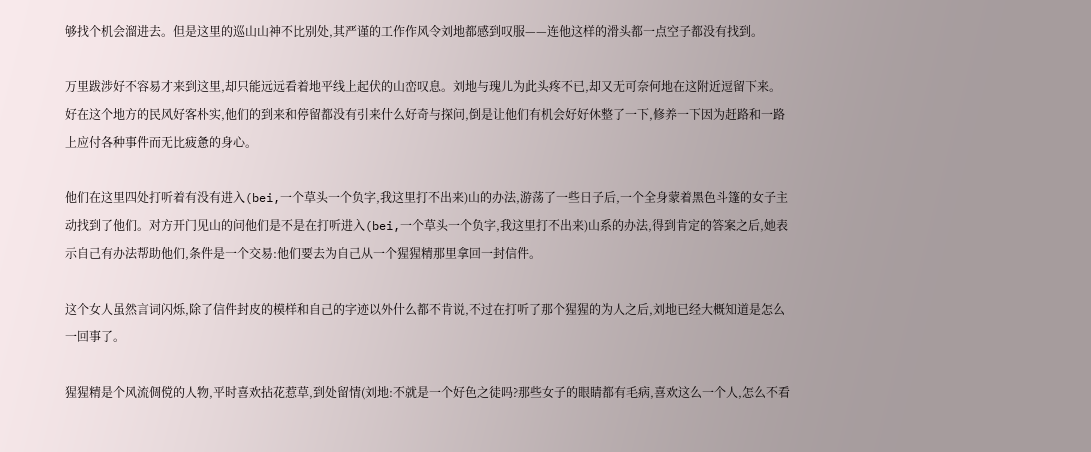够找个机会溜进去。但是这里的巡山山神不比别处,其严谨的工作作风令刘地都感到叹服——连他这样的滑头都一点空子都没有找到。

万里跋涉好不容易才来到这里,却只能远远看着地平线上起伏的山峦叹息。刘地与瑰儿为此头疼不已,却又无可奈何地在这附近逗留下来。好在这个地方的民风好客朴实,他们的到来和停留都没有引来什么好奇与探问,倒是让他们有机会好好休整了一下,修养一下因为赶路和一路上应付各种事件而无比疲惫的身心。

他们在这里四处打听着有没有进入(bei,一个草头一个负字,我这里打不出来)山的办法,游荡了一些日子后,一个全身蒙着黑色斗篷的女子主动找到了他们。对方开门见山的问他们是不是在打听进入(bei,一个草头一个负字,我这里打不出来)山系的办法,得到肯定的答案之后,她表示自己有办法帮助他们,条件是一个交易:他们要去为自己从一个猩猩精那里拿回一封信件。

这个女人虽然言词闪烁,除了信件封皮的模样和自己的字迹以外什么都不肯说,不过在打听了那个猩猩的为人之后,刘地已经大概知道是怎么一回事了。

猩猩精是个风流倜傥的人物,平时喜欢拈花惹草,到处留情(刘地:不就是一个好色之徒吗?那些女子的眼睛都有毛病,喜欢这么一个人,怎么不看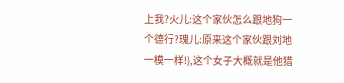上我?火儿:这个家伙怎么跟地狗一个德行?瑰儿:原来这个家伙跟刘地一模一样!),这个女子大概就是他猎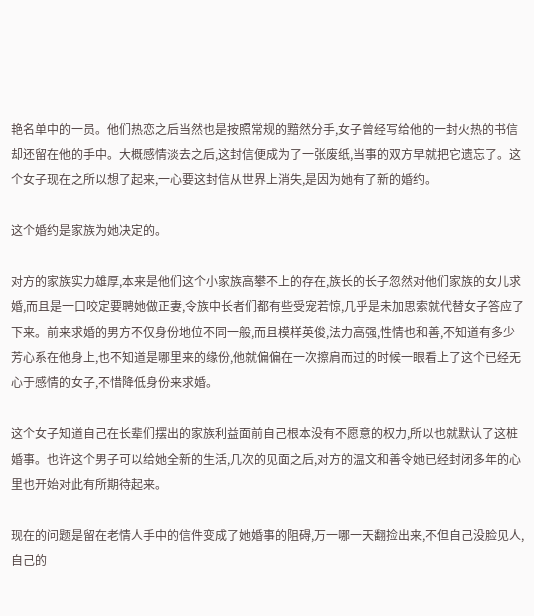艳名单中的一员。他们热恋之后当然也是按照常规的黯然分手,女子曾经写给他的一封火热的书信却还留在他的手中。大概感情淡去之后,这封信便成为了一张废纸,当事的双方早就把它遗忘了。这个女子现在之所以想了起来,一心要这封信从世界上消失,是因为她有了新的婚约。

这个婚约是家族为她决定的。

对方的家族实力雄厚,本来是他们这个小家族高攀不上的存在,族长的长子忽然对他们家族的女儿求婚,而且是一口咬定要聘她做正妻,令族中长者们都有些受宠若惊,几乎是未加思索就代替女子答应了下来。前来求婚的男方不仅身份地位不同一般,而且模样英俊,法力高强,性情也和善,不知道有多少芳心系在他身上,也不知道是哪里来的缘份,他就偏偏在一次擦肩而过的时候一眼看上了这个已经无心于感情的女子,不惜降低身份来求婚。

这个女子知道自己在长辈们摆出的家族利益面前自己根本没有不愿意的权力,所以也就默认了这桩婚事。也许这个男子可以给她全新的生活,几次的见面之后,对方的温文和善令她已经封闭多年的心里也开始对此有所期待起来。

现在的问题是留在老情人手中的信件变成了她婚事的阻碍,万一哪一天翻捡出来,不但自己没脸见人,自己的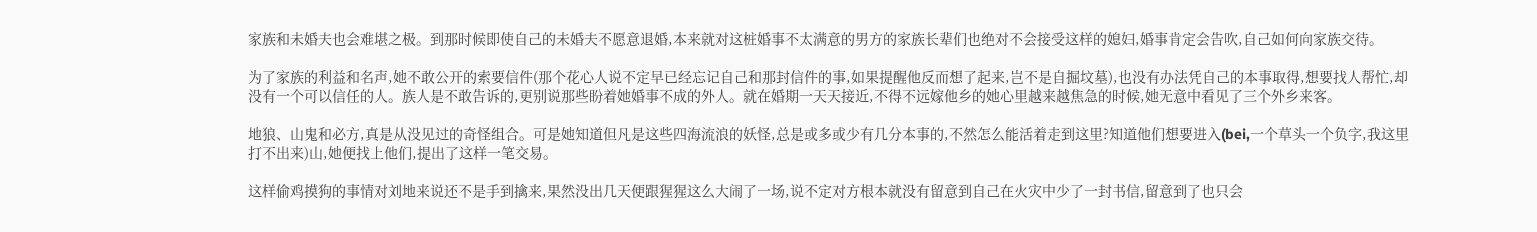家族和未婚夫也会难堪之极。到那时候即使自己的未婚夫不愿意退婚,本来就对这桩婚事不太满意的男方的家族长辈们也绝对不会接受这样的媳妇,婚事肯定会告吹,自己如何向家族交待。

为了家族的利益和名声,她不敢公开的索要信件(那个花心人说不定早已经忘记自己和那封信件的事,如果提醒他反而想了起来,岂不是自掘坟墓),也没有办法凭自己的本事取得,想要找人帮忙,却没有一个可以信任的人。族人是不敢告诉的,更别说那些盼着她婚事不成的外人。就在婚期一天天接近,不得不远嫁他乡的她心里越来越焦急的时候,她无意中看见了三个外乡来客。

地狼、山鬼和必方,真是从没见过的奇怪组合。可是她知道但凡是这些四海流浪的妖怪,总是或多或少有几分本事的,不然怎么能活着走到这里?知道他们想要进入(bei,一个草头一个负字,我这里打不出来)山,她便找上他们,提出了这样一笔交易。

这样偷鸡摸狗的事情对刘地来说还不是手到擒来,果然没出几天便跟猩猩这么大闹了一场,说不定对方根本就没有留意到自己在火灾中少了一封书信,留意到了也只会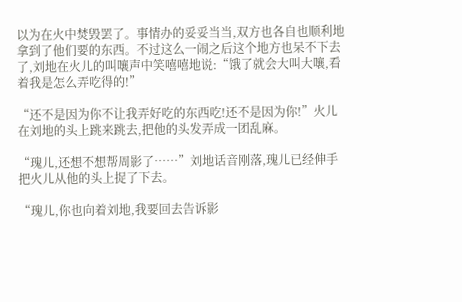以为在火中焚毁罢了。事情办的妥妥当当,双方也各自也顺利地拿到了他们要的东西。不过这么一闹之后这个地方也呆不下去了,刘地在火儿的叫嚷声中笑嘻嘻地说:“饿了就会大叫大嚷,看着我是怎么弄吃得的!”

“还不是因为你不让我弄好吃的东西吃!还不是因为你!”火儿在刘地的头上跳来跳去,把他的头发弄成一团乱麻。

“瑰儿,还想不想帮周影了……”刘地话音刚落,瑰儿已经伸手把火儿从他的头上捉了下去。

“瑰儿,你也向着刘地,我要回去告诉影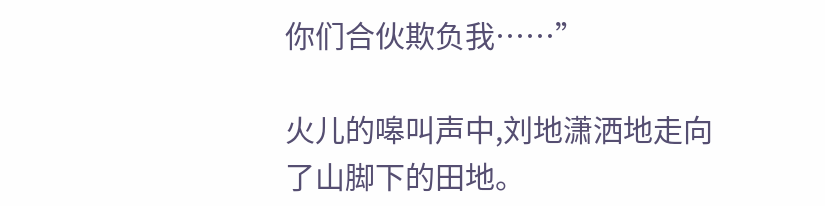你们合伙欺负我……”

火儿的嗥叫声中,刘地潇洒地走向了山脚下的田地。